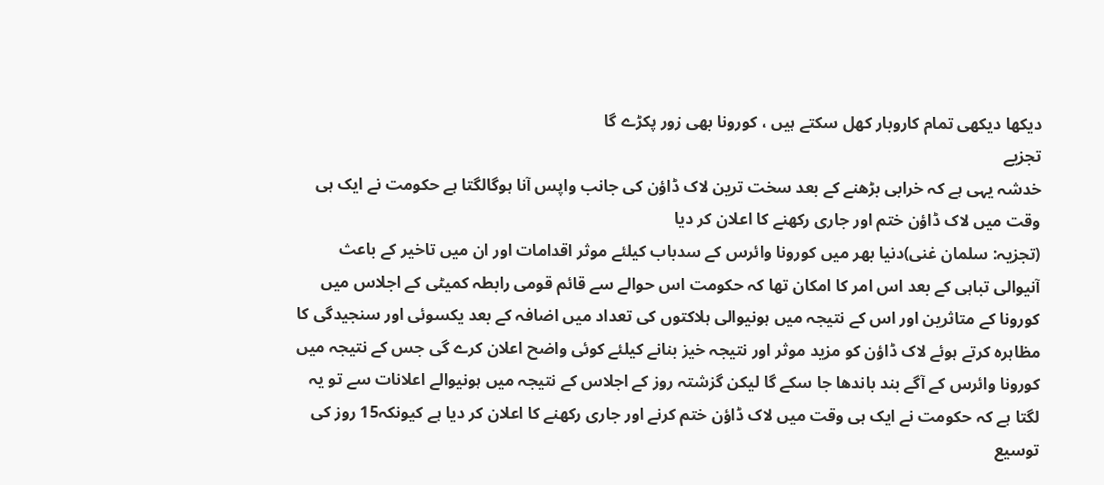دیکھا دیکھی تمام کاروبار کھل سکتے ہیں ، کورونا بھی زور پکڑے گا
تجزیے
خدشہ یہی ہے کہ خرابی بڑھنے کے بعد سخت ترین لاک ڈاؤن کی جانب واپس آنا ہوگالگتا ہے حکومت نے ایک ہی وقت میں لاک ڈاؤن ختم اور جاری رکھنے کا اعلان کر دیا
(تجزیہ: سلمان غنی)دنیا بھر میں کورونا وائرس کے سدباب کیلئے موثر اقدامات اور ان میں تاخیر کے باعث آنیوالی تباہی کے بعد اس امر کا امکان تھا کہ حکومت اس حوالے سے قائم قومی رابطہ کمیٹی کے اجلاس میں کورونا کے متاثرین اور اس کے نتیجہ میں ہونیوالی ہلاکتوں کی تعداد میں اضافہ کے بعد یکسوئی اور سنجیدگی کا مظاہرہ کرتے ہوئے لاک ڈاؤن کو مزید موثر اور نتیجہ خیز بنانے کیلئے کوئی واضح اعلان کرے گی جس کے نتیجہ میں کورونا وائرس کے آگے بند باندھا جا سکے گا لیکن گزشتہ روز کے اجلاس کے نتیجہ میں ہونیوالے اعلانات سے تو یہ لگتا ہے کہ حکومت نے ایک ہی وقت میں لاک ڈاؤن ختم کرنے اور جاری رکھنے کا اعلان کر دیا ہے کیونکہ15 روز کی توسیع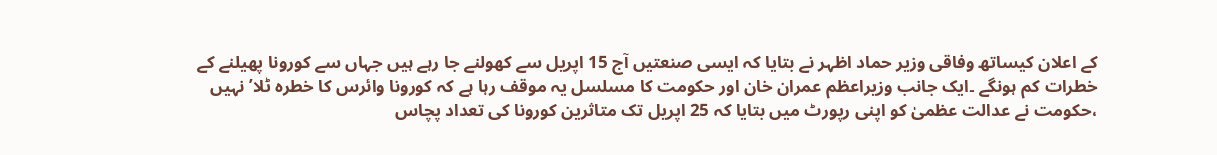کے اعلان کیساتھ وفاقی وزیر حماد اظہر نے بتایا کہ ایسی صنعتیں آج 15 اپریل سے کھولنے جا رہے ہیں جہاں سے کورونا پھیلنے کے خطرات کم ہونگے ۔ایک جانب وزیراعظم عمران خان اور حکومت کا مسلسل یہ موقف رہا ہے کہ کورونا وائرس کا خطرہ ٹلا’ نہیں ،حکومت نے عدالت عظمیٰ کو اپنی رپورٹ میں بتایا کہ 25 اپریل تک متاثرین کورونا کی تعداد پچاس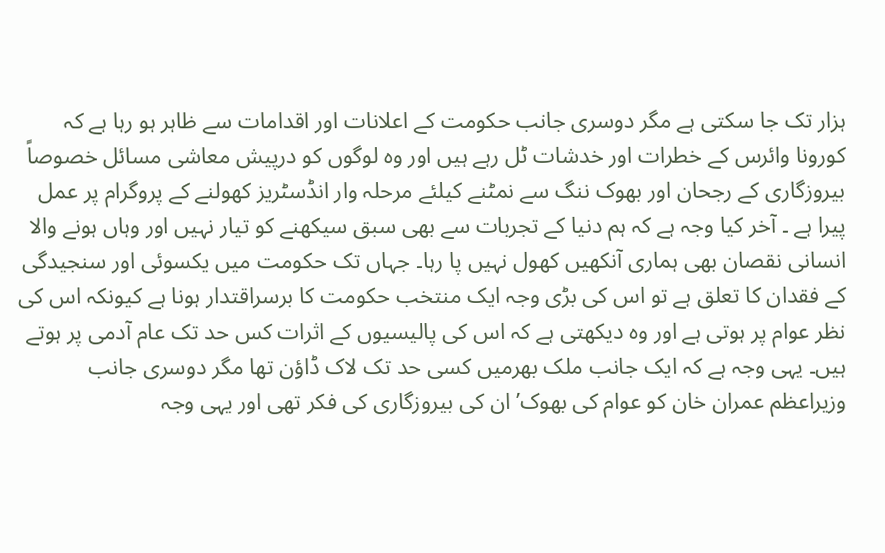ہزار تک جا سکتی ہے مگر دوسری جانب حکومت کے اعلانات اور اقدامات سے ظاہر ہو رہا ہے کہ کورونا وائرس کے خطرات اور خدشات ٹل رہے ہیں اور وہ لوگوں کو درپیش معاشی مسائل خصوصاً بیروزگاری کے رجحان اور بھوک ننگ سے نمٹنے کیلئے مرحلہ وار انڈسٹریز کھولنے کے پروگرام پر عمل پیرا ہے ۔ آخر کیا وجہ ہے کہ ہم دنیا کے تجربات سے بھی سبق سیکھنے کو تیار نہیں اور وہاں ہونے والا انسانی نقصان بھی ہماری آنکھیں کھول نہیں پا رہا۔ جہاں تک حکومت میں یکسوئی اور سنجیدگی کے فقدان کا تعلق ہے تو اس کی بڑی وجہ ایک منتخب حکومت کا برسراقتدار ہونا ہے کیونکہ اس کی نظر عوام پر ہوتی ہے اور وہ دیکھتی ہے کہ اس کی پالیسیوں کے اثرات کس حد تک عام آدمی پر ہوتے ہیں۔ یہی وجہ ہے کہ ایک جانب ملک بھرمیں کسی حد تک لاک ڈاؤن تھا مگر دوسری جانب وزیراعظم عمران خان کو عوام کی بھوک’ ان کی بیروزگاری کی فکر تھی اور یہی وجہ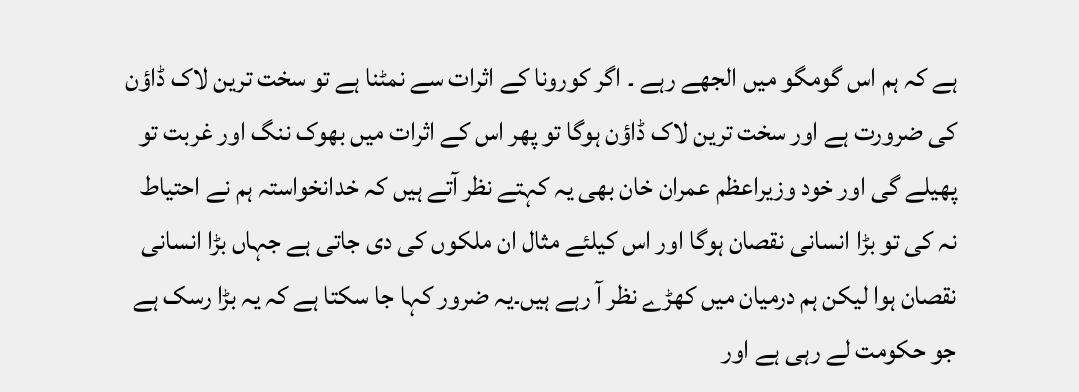ہے کہ ہم اس گومگو میں الجھے رہے ۔ اگر کورونا کے اثرات سے نمٹنا ہے تو سخت ترین لاک ڈاؤن کی ضرورت ہے اور سخت ترین لاک ڈاؤن ہوگا تو پھر اس کے اثرات میں بھوک ننگ اور غربت تو پھیلے گی اور خود وزیراعظم عمران خان بھی یہ کہتے نظر آتے ہیں کہ خدانخواستہ ہم نے احتیاط نہ کی تو بڑا انسانی نقصان ہوگا اور اس کیلئے مثال ان ملکوں کی دی جاتی ہے جہاں بڑا انسانی نقصان ہوا لیکن ہم درمیان میں کھڑے نظر آ رہے ہیں۔یہ ضرور کہا جا سکتا ہے کہ یہ بڑا رسک ہے جو حکومت لے رہی ہے اور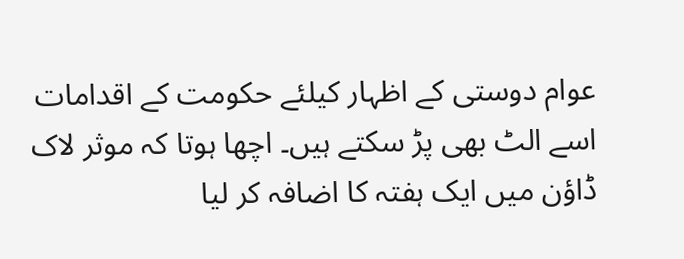عوام دوستی کے اظہار کیلئے حکومت کے اقدامات اسے الٹ بھی پڑ سکتے ہیں۔ اچھا ہوتا کہ موثر لاک ڈاؤن میں ایک ہفتہ کا اضافہ کر لیا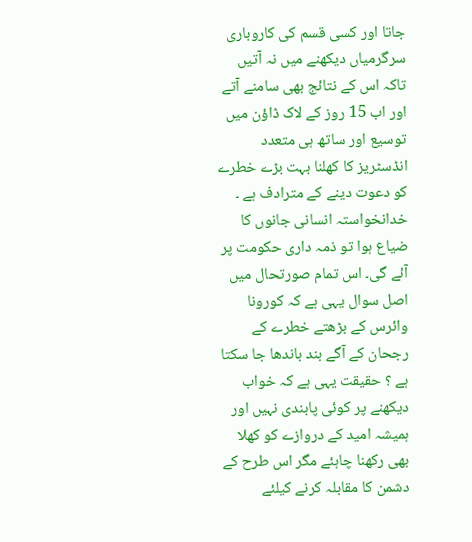جاتا اور کسی قسم کی کاروباری سرگرمیاں دیکھنے میں نہ آتیں تاکہ اس کے نتائج بھی سامنے آتے اور اب 15 روز کے لاک ڈاؤن میں توسیع اور ساتھ ہی متعدد انڈسٹریز کا کھلنا بہت بڑے خطرے کو دعوت دینے کے مترادف ہے ۔ خدانخواستہ انسانی جانوں کا ضیاع ہوا تو ذمہ داری حکومت پر آئے گی۔ اس تمام صورتحال میں اصل سوال یہی ہے کہ کورونا وائرس کے بڑھتے خطرے کے رجحان کے آگے بند باندھا جا سکتا ہے ؟ حقیقت یہی ہے کہ خواب دیکھنے پر کوئی پابندی نہیں اور ہمیشہ امید کے دروازے کو کھلا بھی رکھنا چاہئے مگر اس طرح کے دشمن کا مقابلہ کرنے کیلئے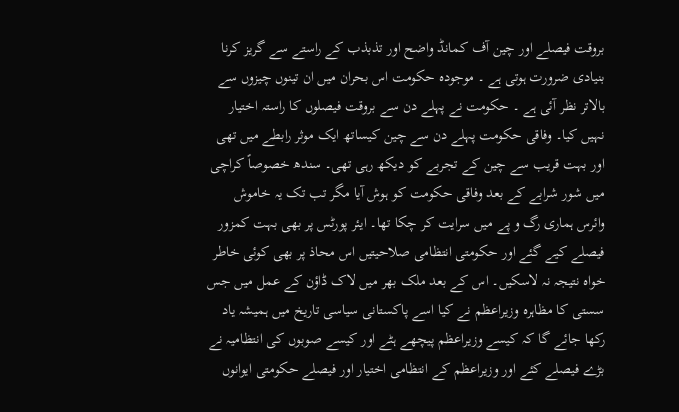بروقت فیصلے اور چین آف کمانڈ واضح اور تذبذب کے راستے سے گریز کرنا بنیادی ضرورت ہوتی ہے ۔ موجودہ حکومت اس بحران میں ان تینوں چیزوں سے بالاتر نظر آئی ہے ۔ حکومت نے پہلے دن سے بروقت فیصلوں کا راستہ اختیار نہیں کیا۔ وفاقی حکومت پہلے دن سے چین کیساتھ ایک موثر رابطے میں تھی اور بہت قریب سے چین کے تجربے کو دیکھ رہی تھی۔ سندھ خصوصاً کراچی میں شور شرابے کے بعد وفاقی حکومت کو ہوش آیا مگر تب تک یہ خاموش وائرس ہماری رگ و پے میں سرایت کر چکا تھا۔ ایئر پورٹس پر بھی بہت کمزور فیصلے کیے گئے اور حکومتی انتظامی صلاحیتیں اس محاذ پر بھی کوئی خاطر خواہ نتیجہ نہ لاسکیں۔ اس کے بعد ملک بھر میں لاک ڈاؤن کے عمل میں جس سستی کا مظاہرہ وزیراعظم نے کیا اسے پاکستانی سیاسی تاریخ میں ہمیشہ یاد رکھا جائے گا کہ کیسے وزیراعظم پیچھے ہٹے اور کیسے صوبوں کی انتظامیہ نے بڑے فیصلے کئے اور وزیراعظم کے انتظامی اختیار اور فیصلے حکومتی ایوانوں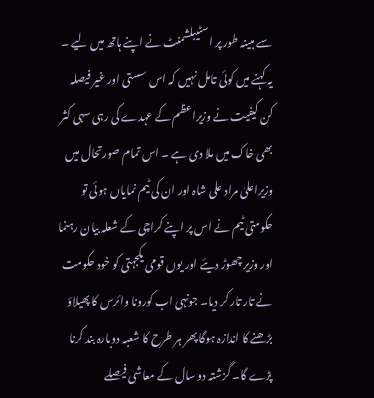سے مبینہ طور پر اسٹیبلشمنٹ نے اپنے ہاتھ میں لیے ۔ یہ کہنے میں کوئی تامل نہیں کہ اس سستی اور غیر فیصلہ کن کیفیت نے وزیراعظم کے عہدے کی رہی سہی کثر بھی خاک میں ملا دی ہے ۔ اس تمام صورتحال میں وزیراعلیٰ مراد علی شاہ اور ان کی ٹیم نمایاں ہوئی تو حکومتی ٹیم نے اس پر اپنے کراچی کے شعلہ بیان رہنما اور وزیر چھوڑ دیئے اور یوں قومی یکجہتی کو خود حکومت نے تار تار کر دیا۔ جونہی اب کورونا وائرس کا پھیلاؤ بڑھنے کا اندازہ ہوگا پھر ہر طرح کا شعبہ دوبارہ بند کرنا پڑے گا۔ گزشتہ دو سال کے معاشی فیصلے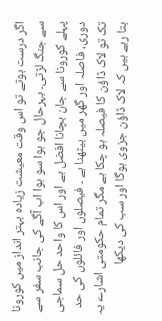اگر درست ہوتے تو اس وقت معیشت زیادہ بہتر انداز میں کورونا سے جنگ لڑتی۔ بہرحال جو ہوا سو ہوا اب آگے کی جانب سفر سے پہلے کورونا سے جان بچانا افضل ہے اور اس کا واحد حل سماجی دوری، فاصلہ اور گھر میں بیٹھنا ہے ۔ فیصلوں اور فائلوں کی حد تک تو لاک ڈاؤن کا فیصلہ ہو چکا ہے مگر تمام حکومتی اشارے یہ بتا رہے ہیں کہ لاک ڈاؤن جزوی ہوگا اور سب کی دیکھا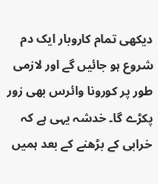دیکھی تمام کاروبار ایک دم شروع ہو جائیں گے اور لازمی طور پر کورونا وائرس بھی زور پکڑے گا۔ خدشہ یہی ہے کہ خرابی کے بڑھنے کے بعد ہمیں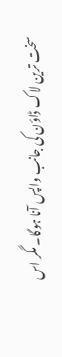سخت ترین لاک ڈاؤن کی جانب واپس آنا ہوگا۔ مگر اس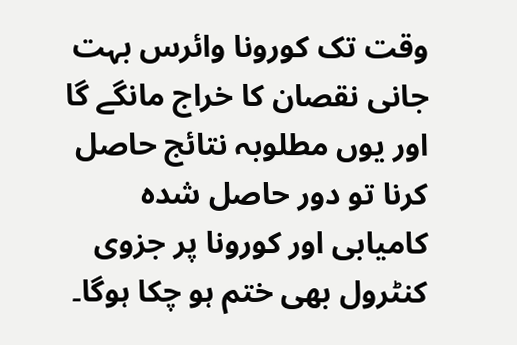وقت تک کورونا وائرس بہت جانی نقصان کا خراج مانگے گا اور یوں مطلوبہ نتائج حاصل کرنا تو دور حاصل شدہ کامیابی اور کورونا پر جزوی کنٹرول بھی ختم ہو چکا ہوگا۔